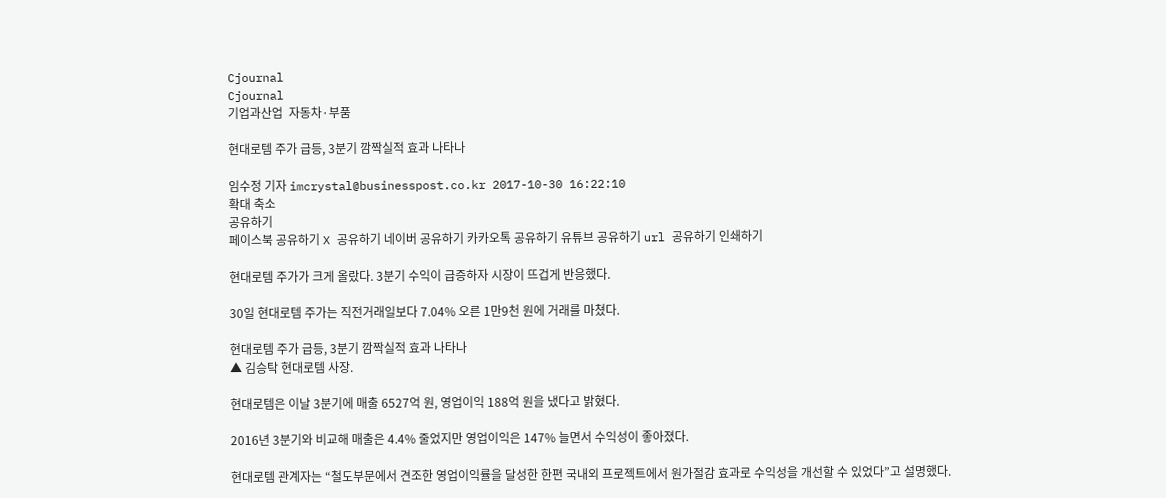Cjournal
Cjournal
기업과산업  자동차·부품

현대로템 주가 급등, 3분기 깜짝실적 효과 나타나

임수정 기자 imcrystal@businesspost.co.kr 2017-10-30 16:22:10
확대 축소
공유하기
페이스북 공유하기 X 공유하기 네이버 공유하기 카카오톡 공유하기 유튜브 공유하기 url 공유하기 인쇄하기

현대로템 주가가 크게 올랐다. 3분기 수익이 급증하자 시장이 뜨겁게 반응했다.

30일 현대로템 주가는 직전거래일보다 7.04% 오른 1만9천 원에 거래를 마쳤다.

현대로템 주가 급등, 3분기 깜짝실적 효과 나타나
▲ 김승탁 현대로템 사장.

현대로템은 이날 3분기에 매출 6527억 원, 영업이익 188억 원을 냈다고 밝혔다.

2016년 3분기와 비교해 매출은 4.4% 줄었지만 영업이익은 147% 늘면서 수익성이 좋아졌다.

현대로템 관계자는 “철도부문에서 견조한 영업이익률을 달성한 한편 국내외 프로젝트에서 원가절감 효과로 수익성을 개선할 수 있었다”고 설명했다.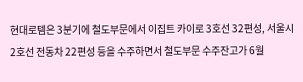현대로템은 3분기에 철도부문에서 이집트 카이로 3호선 32편성, 서울시 2호선 전동차 22편성 등을 수주하면서 철도부문 수주잔고가 6월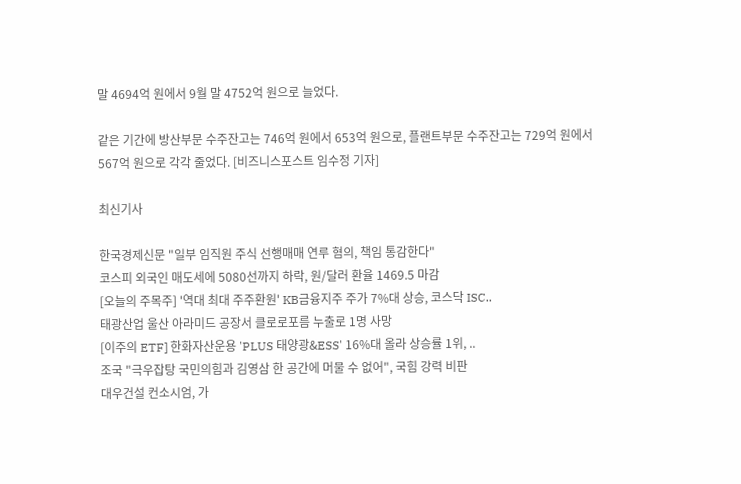말 4694억 원에서 9월 말 4752억 원으로 늘었다.

같은 기간에 방산부문 수주잔고는 746억 원에서 653억 원으로, 플랜트부문 수주잔고는 729억 원에서 567억 원으로 각각 줄었다. [비즈니스포스트 임수정 기자]

최신기사

한국경제신문 "일부 임직원 주식 선행매매 연루 혐의, 책임 통감한다"
코스피 외국인 매도세에 5080선까지 하락, 원/달러 환율 1469.5 마감
[오늘의 주목주] '역대 최대 주주환원' KB금융지주 주가 7%대 상승, 코스닥 ISC..
태광산업 울산 아라미드 공장서 클로로포름 누출로 1명 사망
[이주의 ETF] 한화자산운용 'PLUS 태양광&ESS' 16%대 올라 상승률 1위, ..
조국 "극우잡탕 국민의힘과 김영삼 한 공간에 머물 수 없어", 국힘 강력 비판
대우건설 컨소시엄, 가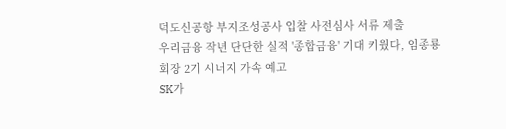덕도신공항 부지조성공사 입찰 사전심사 서류 제출
우리금융 작년 단단한 실적 '종합금융' 기대 키웠다, 임종룡 회장 2기 시너지 가속 예고
SK가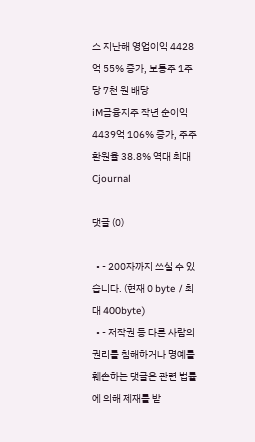스 지난해 영업이익 4428억 55% 증가, 보통주 1주당 7천 원 배당
iM금융지주 작년 순이익 4439억 106% 증가, 주주환원율 38.8% 역대 최대
Cjournal

댓글 (0)

  • - 200자까지 쓰실 수 있습니다. (현재 0 byte / 최대 400byte)
  • - 저작권 등 다른 사람의 권리를 침해하거나 명예를 훼손하는 댓글은 관련 법률에 의해 제재를 받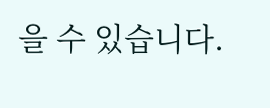을 수 있습니다.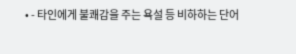• - 타인에게 불쾌감을 주는 욕설 등 비하하는 단어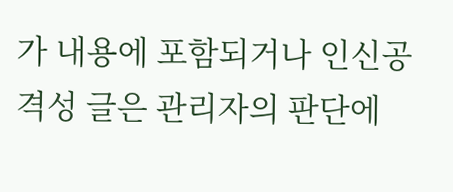가 내용에 포함되거나 인신공격성 글은 관리자의 판단에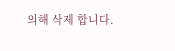의해 삭제 합니다.